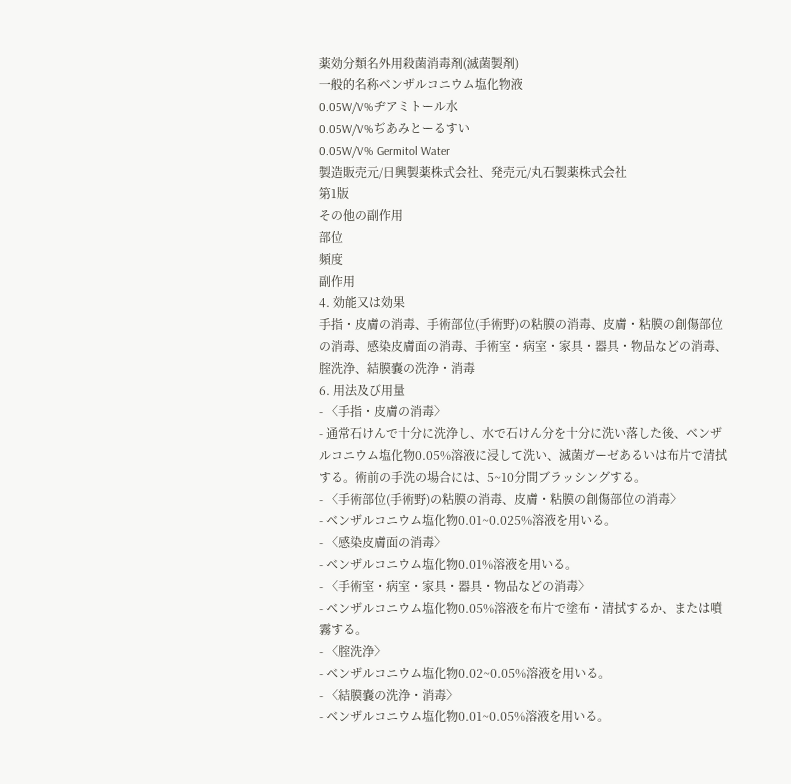薬効分類名外用殺菌消毒剤(滅菌製剤)
一般的名称ベンザルコニウム塩化物液
0.05W/V%ヂアミトール水
0.05W/V%ぢあみとーるすい
0.05W/V% Germitol Water
製造販売元/日興製薬株式会社、発売元/丸石製薬株式会社
第1版
その他の副作用
部位
頻度
副作用
4. 効能又は効果
手指・皮膚の消毒、手術部位(手術野)の粘膜の消毒、皮膚・粘膜の創傷部位の消毒、感染皮膚面の消毒、手術室・病室・家具・器具・物品などの消毒、腟洗浄、結膜嚢の洗浄・消毒
6. 用法及び用量
- 〈手指・皮膚の消毒〉
- 通常石けんで十分に洗浄し、水で石けん分を十分に洗い落した後、ベンザルコニウム塩化物0.05%溶液に浸して洗い、滅菌ガーゼあるいは布片で清拭する。術前の手洗の場合には、5~10分間ブラッシングする。
- 〈手術部位(手術野)の粘膜の消毒、皮膚・粘膜の創傷部位の消毒〉
- ベンザルコニウム塩化物0.01~0.025%溶液を用いる。
- 〈感染皮膚面の消毒〉
- ベンザルコニウム塩化物0.01%溶液を用いる。
- 〈手術室・病室・家具・器具・物品などの消毒〉
- ベンザルコニウム塩化物0.05%溶液を布片で塗布・清拭するか、または噴霧する。
- 〈腟洗浄〉
- ベンザルコニウム塩化物0.02~0.05%溶液を用いる。
- 〈結膜嚢の洗浄・消毒〉
- ベンザルコニウム塩化物0.01~0.05%溶液を用いる。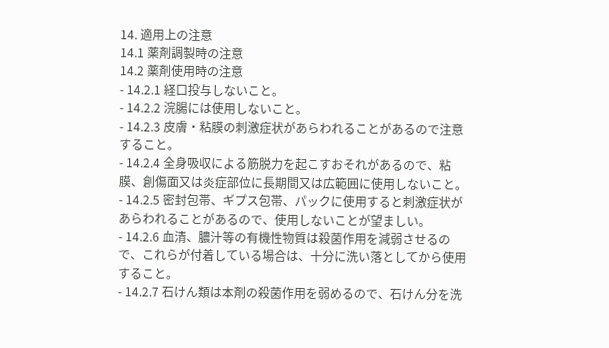14. 適用上の注意
14.1 薬剤調製時の注意
14.2 薬剤使用時の注意
- 14.2.1 経口投与しないこと。
- 14.2.2 浣腸には使用しないこと。
- 14.2.3 皮膚・粘膜の刺激症状があらわれることがあるので注意すること。
- 14.2.4 全身吸収による筋脱力を起こすおそれがあるので、粘膜、創傷面又は炎症部位に長期間又は広範囲に使用しないこと。
- 14.2.5 密封包帯、ギプス包帯、パックに使用すると刺激症状があらわれることがあるので、使用しないことが望ましい。
- 14.2.6 血清、膿汁等の有機性物質は殺菌作用を減弱させるので、これらが付着している場合は、十分に洗い落としてから使用すること。
- 14.2.7 石けん類は本剤の殺菌作用を弱めるので、石けん分を洗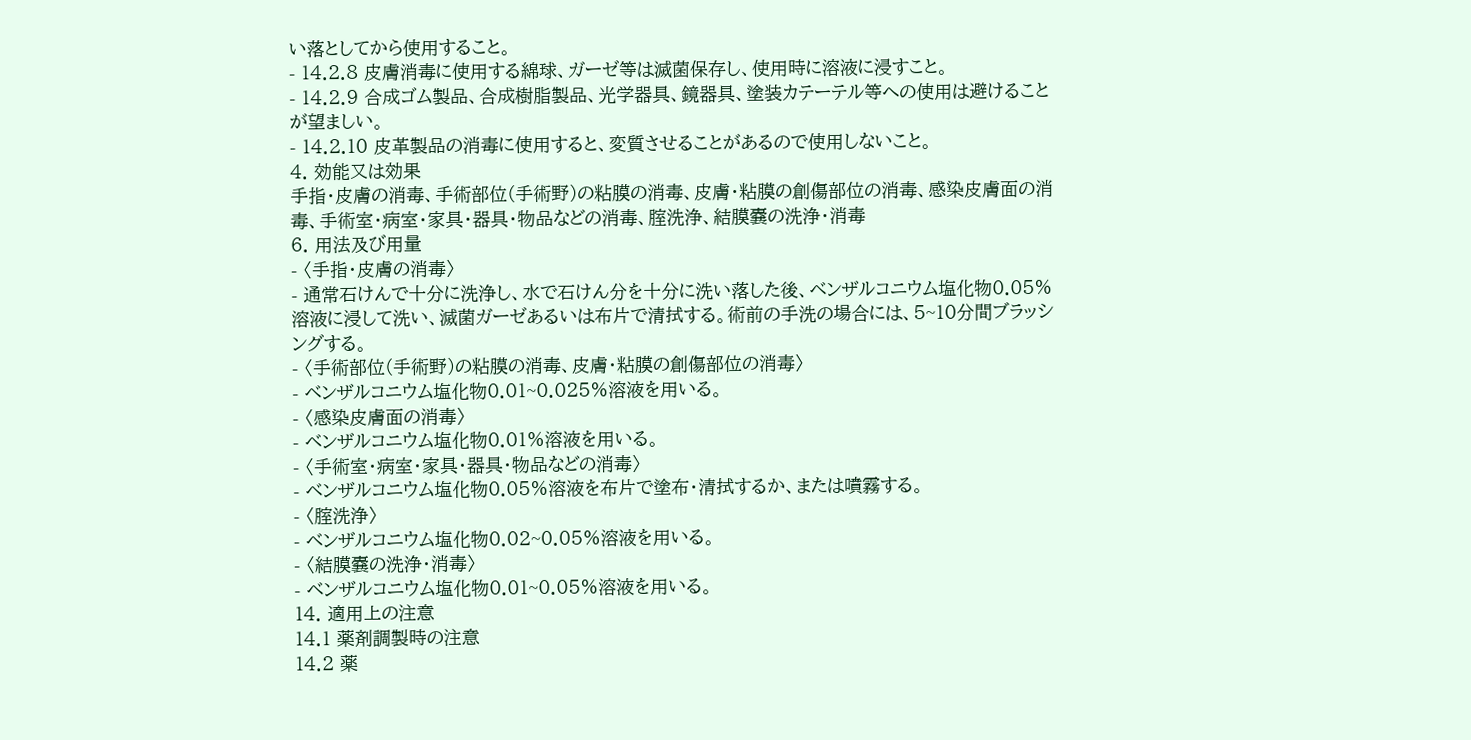い落としてから使用すること。
- 14.2.8 皮膚消毒に使用する綿球、ガーゼ等は滅菌保存し、使用時に溶液に浸すこと。
- 14.2.9 合成ゴム製品、合成樹脂製品、光学器具、鏡器具、塗装カテーテル等への使用は避けることが望ましい。
- 14.2.10 皮革製品の消毒に使用すると、変質させることがあるので使用しないこと。
4. 効能又は効果
手指・皮膚の消毒、手術部位(手術野)の粘膜の消毒、皮膚・粘膜の創傷部位の消毒、感染皮膚面の消毒、手術室・病室・家具・器具・物品などの消毒、腟洗浄、結膜嚢の洗浄・消毒
6. 用法及び用量
- 〈手指・皮膚の消毒〉
- 通常石けんで十分に洗浄し、水で石けん分を十分に洗い落した後、ベンザルコニウム塩化物0.05%溶液に浸して洗い、滅菌ガーゼあるいは布片で清拭する。術前の手洗の場合には、5~10分間ブラッシングする。
- 〈手術部位(手術野)の粘膜の消毒、皮膚・粘膜の創傷部位の消毒〉
- ベンザルコニウム塩化物0.01~0.025%溶液を用いる。
- 〈感染皮膚面の消毒〉
- ベンザルコニウム塩化物0.01%溶液を用いる。
- 〈手術室・病室・家具・器具・物品などの消毒〉
- ベンザルコニウム塩化物0.05%溶液を布片で塗布・清拭するか、または噴霧する。
- 〈腟洗浄〉
- ベンザルコニウム塩化物0.02~0.05%溶液を用いる。
- 〈結膜嚢の洗浄・消毒〉
- ベンザルコニウム塩化物0.01~0.05%溶液を用いる。
14. 適用上の注意
14.1 薬剤調製時の注意
14.2 薬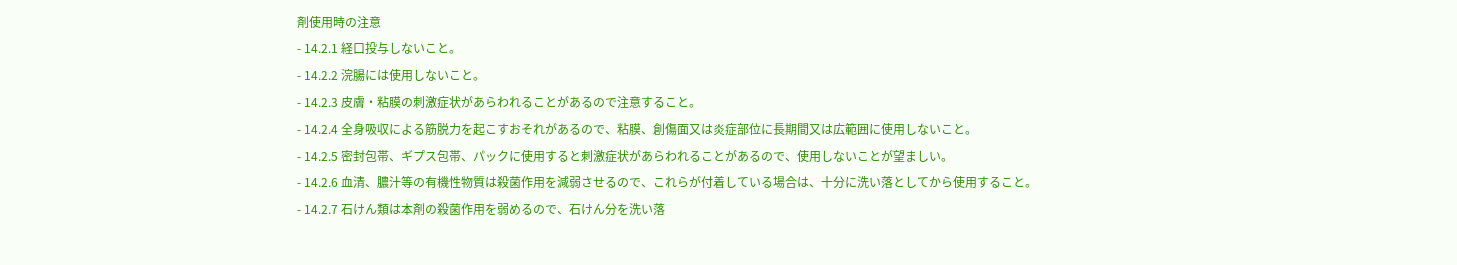剤使用時の注意
- 14.2.1 経口投与しないこと。
- 14.2.2 浣腸には使用しないこと。
- 14.2.3 皮膚・粘膜の刺激症状があらわれることがあるので注意すること。
- 14.2.4 全身吸収による筋脱力を起こすおそれがあるので、粘膜、創傷面又は炎症部位に長期間又は広範囲に使用しないこと。
- 14.2.5 密封包帯、ギプス包帯、パックに使用すると刺激症状があらわれることがあるので、使用しないことが望ましい。
- 14.2.6 血清、膿汁等の有機性物質は殺菌作用を減弱させるので、これらが付着している場合は、十分に洗い落としてから使用すること。
- 14.2.7 石けん類は本剤の殺菌作用を弱めるので、石けん分を洗い落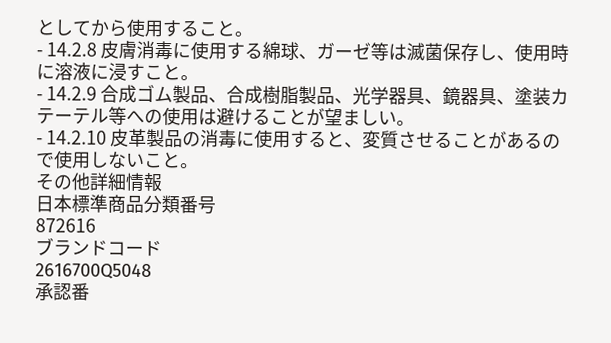としてから使用すること。
- 14.2.8 皮膚消毒に使用する綿球、ガーゼ等は滅菌保存し、使用時に溶液に浸すこと。
- 14.2.9 合成ゴム製品、合成樹脂製品、光学器具、鏡器具、塗装カテーテル等への使用は避けることが望ましい。
- 14.2.10 皮革製品の消毒に使用すると、変質させることがあるので使用しないこと。
その他詳細情報
日本標準商品分類番号
872616
ブランドコード
2616700Q5048
承認番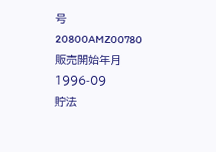号
20800AMZ00780
販売開始年月
1996-09
貯法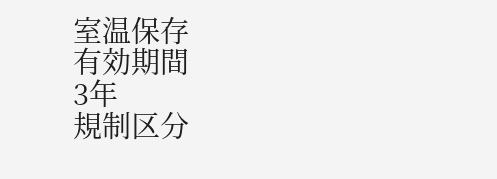室温保存
有効期間
3年
規制区分